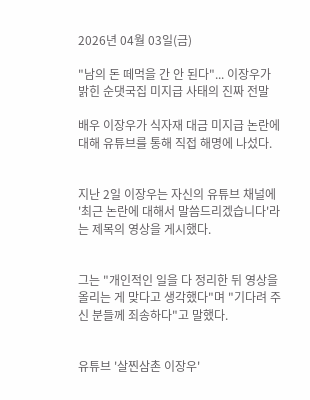2026년 04월 03일(금)

"남의 돈 떼먹을 간 안 된다"... 이장우가 밝힌 순댓국집 미지급 사태의 진짜 전말

배우 이장우가 식자재 대금 미지급 논란에 대해 유튜브를 통해 직접 해명에 나섰다.


지난 2일 이장우는 자신의 유튜브 채널에 '최근 논란에 대해서 말씀드리겠습니다'라는 제목의 영상을 게시했다.


그는 "개인적인 일을 다 정리한 뒤 영상을 올리는 게 맞다고 생각했다"며 "기다려 주신 분들께 죄송하다"고 말했다.


유튜브 '살찐삼촌 이장우'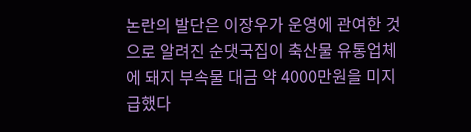논란의 발단은 이장우가 운영에 관여한 것으로 알려진 순댓국집이 축산물 유통업체에 돼지 부속물 대금 약 4000만원을 미지급했다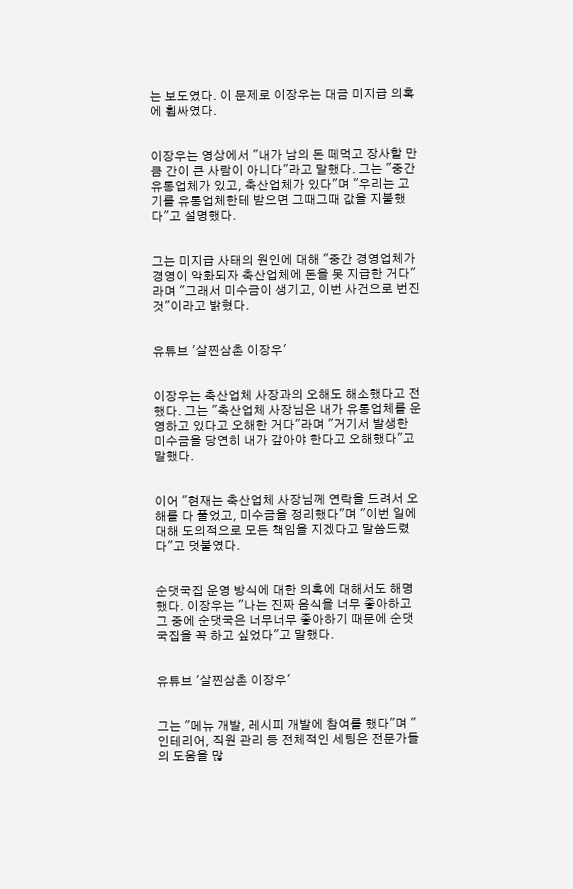는 보도였다. 이 문제로 이장우는 대금 미지급 의혹에 휩싸였다.


이장우는 영상에서 "내가 남의 돈 떼먹고 장사할 만큼 간이 큰 사람이 아니다"라고 말했다. 그는 "중간 유통업체가 있고, 축산업체가 있다"며 "우리는 고기를 유통업체한테 받으면 그때그때 값을 지불했다"고 설명했다.


그는 미지급 사태의 원인에 대해 "중간 경영업체가 경영이 악화되자 축산업체에 돈을 못 지급한 거다"라며 "그래서 미수금이 생기고, 이번 사건으로 번진 것"이라고 밝혔다.


유튜브 '살찐삼촌 이장우'


이장우는 축산업체 사장과의 오해도 해소했다고 전했다. 그는 "축산업체 사장님은 내가 유통업체를 운영하고 있다고 오해한 거다"라며 "거기서 발생한 미수금을 당연히 내가 갚아야 한다고 오해했다"고 말했다.


이어 "현재는 축산업체 사장님께 연락을 드려서 오해를 다 풀었고, 미수금을 정리했다"며 "이번 일에 대해 도의적으로 모든 책임을 지겠다고 말씀드렸다"고 덧붙였다.


순댓국집 운영 방식에 대한 의혹에 대해서도 해명했다. 이장우는 "나는 진짜 음식을 너무 좋아하고 그 중에 순댓국은 너무너무 좋아하기 때문에 순댓국집을 꼭 하고 싶었다"고 말했다.


유튜브 '살찐삼촌 이장우'


그는 "메뉴 개발, 레시피 개발에 참여를 했다"며 "인테리어, 직원 관리 등 전체적인 세팅은 전문가들의 도움을 많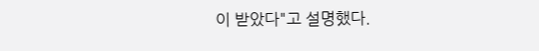이 받았다"고 설명했다.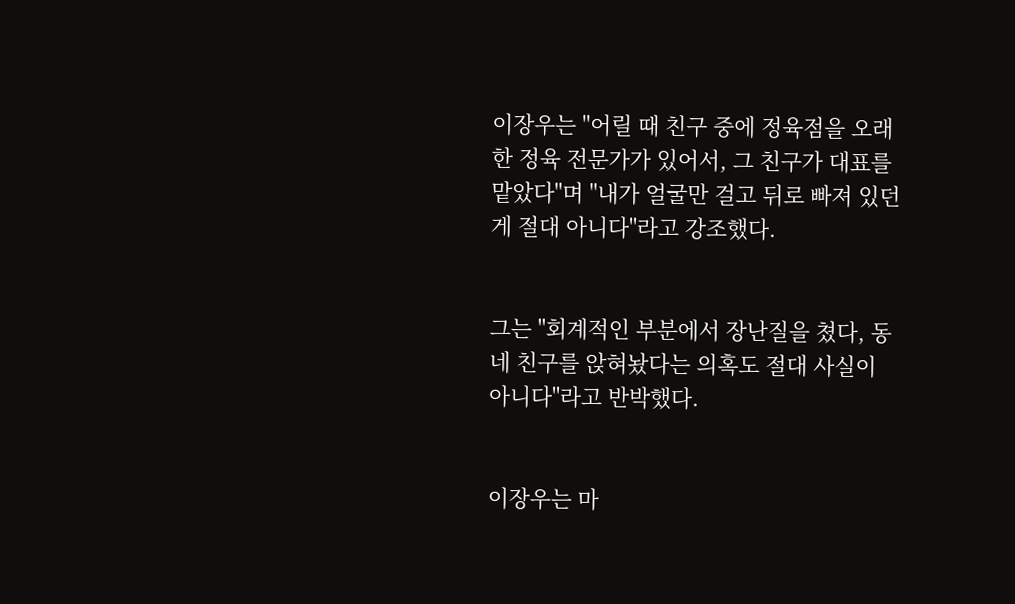이장우는 "어릴 때 친구 중에 정육점을 오래 한 정육 전문가가 있어서, 그 친구가 대표를 맡았다"며 "내가 얼굴만 걸고 뒤로 빠져 있던 게 절대 아니다"라고 강조했다.


그는 "회계적인 부분에서 장난질을 쳤다, 동네 친구를 앉혀놨다는 의혹도 절대 사실이 아니다"라고 반박했다.


이장우는 마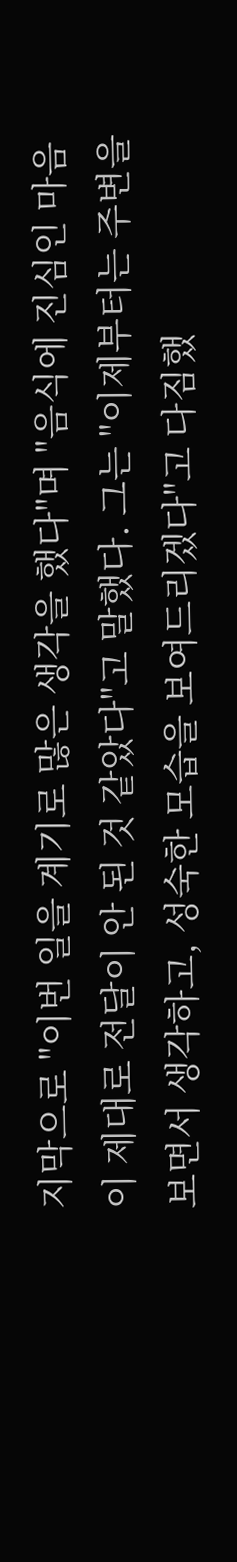지막으로 "이번 일을 계기로 많은 생각을 했다"며 "음식에 진심인 마음이 제대로 전달이 안 된 것 같았다"고 말했다. 그는 "이제부터는 주변을 보면서 생각하고, 성숙한 모습을 보여드리겠다"고 다짐했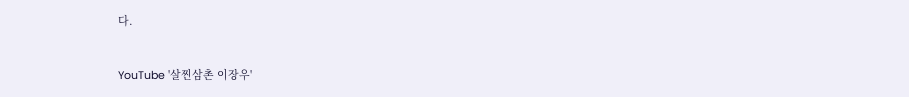다.


YouTube '살찐삼촌 이장우'